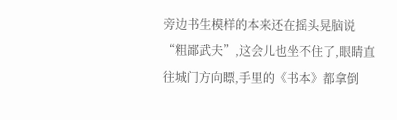旁边书生模样的本来还在摇头晃脑说“粗鄙武夫”,这会儿也坐不住了,眼睛直往城门方向瞟,手里的《书本》都拿倒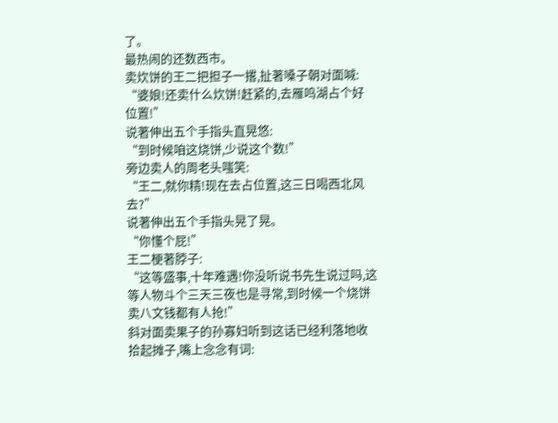了。
最热闹的还数西市。
卖炊饼的王二把担子一撂,扯著嗓子朝对面喊:
“婆娘!还卖什么炊饼!赶紧的,去雁鸣湖占个好位置!”
说著伸出五个手指头直晃悠:
“到时候咱这烧饼,少说这个数!”
旁边卖人的周老头嗤笑:
“王二,就你精!现在去占位置,这三日喝西北风去?”
说著伸出五个手指头晃了晃。
“你懂个屁!”
王二梗著脖子:
“这等盛事,十年难遇!你没听说书先生说过吗,这等人物斗个三天三夜也是寻常,到时候一个烧饼卖八文钱都有人抢!”
斜对面卖果子的孙寡妇听到这话已经利落地收拾起摊子,嘴上念念有词: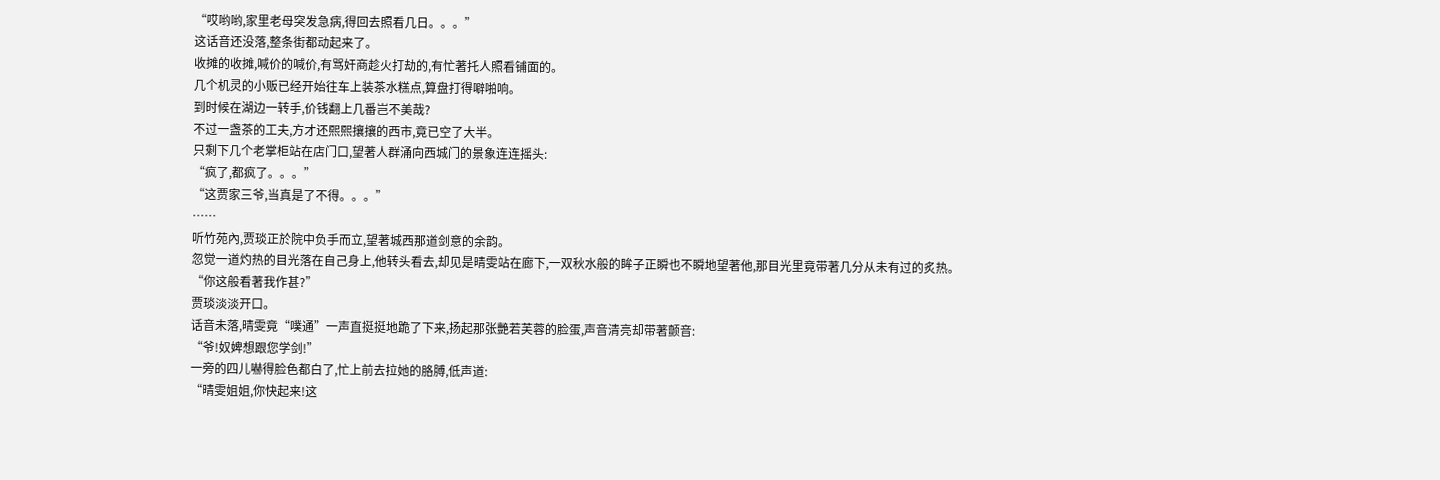“哎哟哟,家里老母突发急病,得回去照看几日。。。”
这话音还没落,整条街都动起来了。
收摊的收摊,喊价的喊价,有骂奸商趁火打劫的,有忙著托人照看铺面的。
几个机灵的小贩已经开始往车上装茶水糕点,算盘打得噼啪响。
到时候在湖边一转手,价钱翻上几番岂不美哉?
不过一盏茶的工夫,方才还熙熙攘攘的西市,竟已空了大半。
只剩下几个老掌柜站在店门口,望著人群涌向西城门的景象连连摇头:
“疯了,都疯了。。。”
“这贾家三爷,当真是了不得。。。”
……
听竹苑內,贾琰正於院中负手而立,望著城西那道剑意的余韵。
忽觉一道灼热的目光落在自己身上,他转头看去,却见是晴雯站在廊下,一双秋水般的眸子正瞬也不瞬地望著他,那目光里竟带著几分从未有过的炙热。
“你这般看著我作甚?”
贾琰淡淡开口。
话音未落,晴雯竟“噗通”一声直挺挺地跪了下来,扬起那张艷若芙蓉的脸蛋,声音清亮却带著颤音:
“爷!奴婢想跟您学剑!”
一旁的四儿嚇得脸色都白了,忙上前去拉她的胳膊,低声道:
“晴雯姐姐,你快起来!这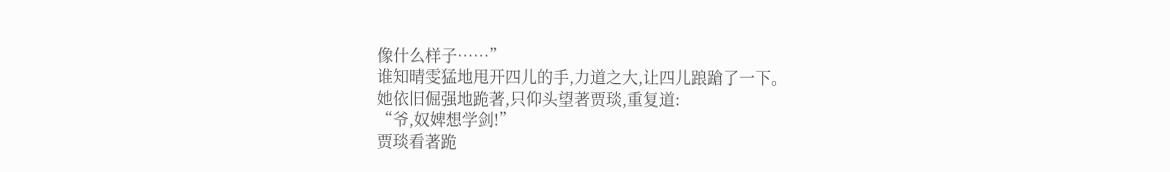像什么样子……”
谁知晴雯猛地甩开四儿的手,力道之大,让四儿踉蹌了一下。
她依旧倔强地跪著,只仰头望著贾琰,重复道:
“爷,奴婢想学剑!”
贾琰看著跪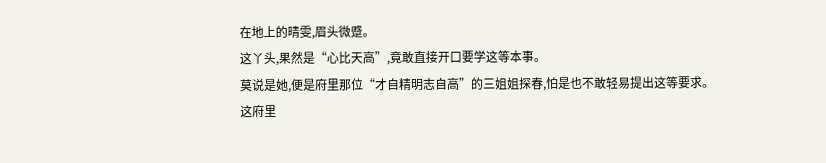在地上的晴雯,眉头微蹙。
这丫头,果然是“心比天高”,竟敢直接开口要学这等本事。
莫说是她,便是府里那位“才自精明志自高”的三姐姐探春,怕是也不敢轻易提出这等要求。
这府里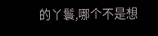的丫鬟,哪个不是想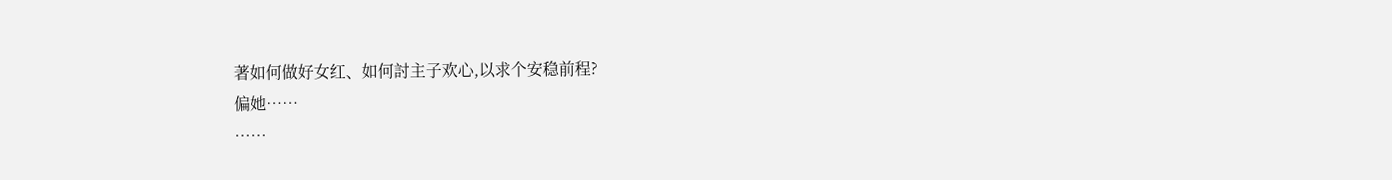著如何做好女红、如何討主子欢心,以求个安稳前程?
偏她……
……